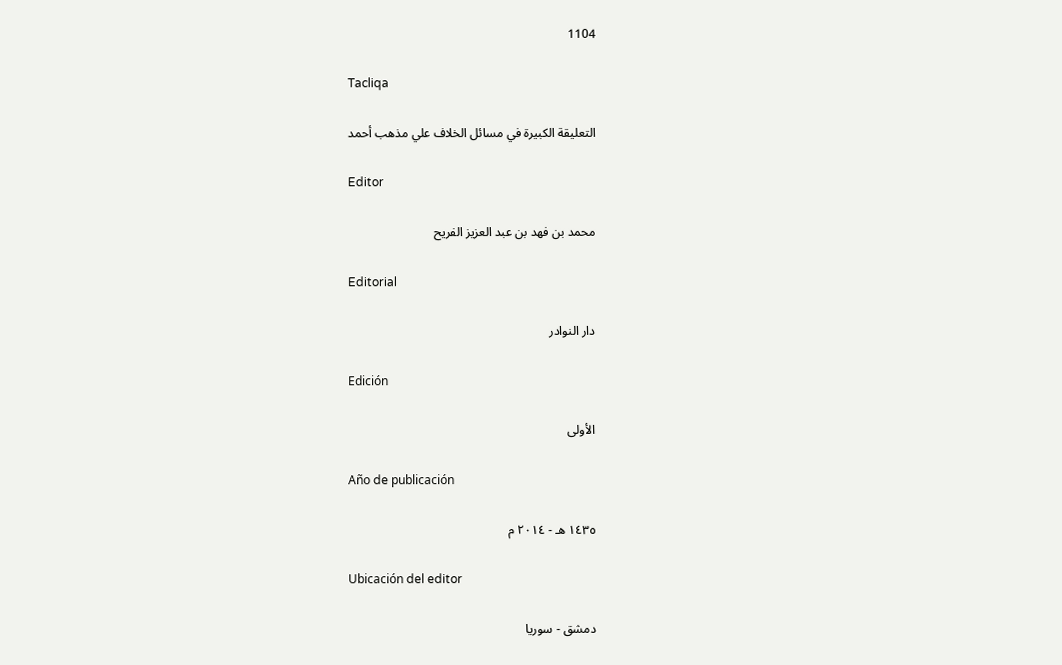1104

Tacliqa

التعليقة الكبيرة في مسائل الخلاف علي مذهب أحمد

Editor

محمد بن فهد بن عبد العزيز الفريح

Editorial

دار النوادر

Edición

الأولى

Año de publicación

١٤٣٥ هـ - ٢٠١٤ م

Ubicación del editor

دمشق - سوريا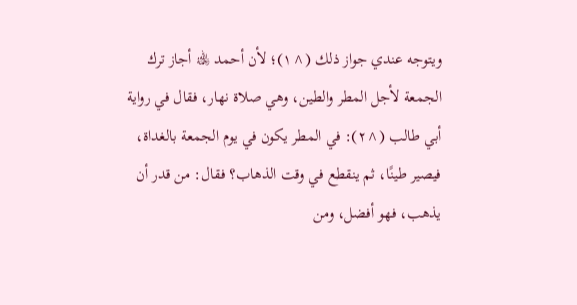ويتوجه عندي جواز ذلك (^١)؛ لأن أحمد ﵀ أجاز ترك الجمعة لأجل المطر والطين، وهي صلاة نهار، فقال في رواية أبي طالب (^٢): في المطر يكون في يوم الجمعة بالغداة، فيصير طينًا، ثم ينقطع في وقت الذهاب؟ فقال: من قدر أن يذهب، فهو أفضل، ومن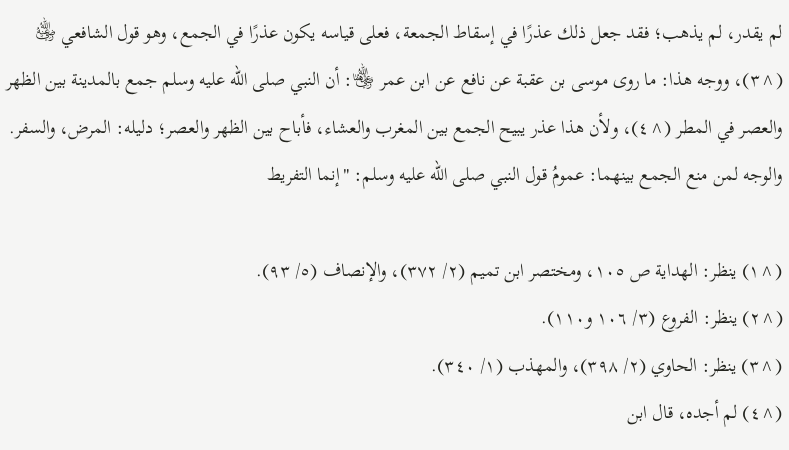لم يقدر، لم يذهب؛ فقد جعل ذلك عذرًا في إسقاط الجمعة، فعلى قياسه يكون عذرًا في الجمع، وهو قول الشافعي ﵁ (^٣)، ووجه هذا: ما روى موسى بن عقبة عن نافع عن ابن عمر ﵄: أن النبي صلى الله عليه وسلم جمع بالمدينة بين الظهر والعصر في المطر (^٤)، ولأن هذا عذر يبيح الجمع بين المغرب والعشاء، فأباح بين الظهر والعصر؛ دليله: المرض، والسفر.
والوجه لمن منع الجمع بينهما: عمومُ قول النبي صلى الله عليه وسلم: "إنما التفريط

(^١) ينظر: الهداية ص ١٠٥، ومختصر ابن تميم (٢/ ٣٧٢)، والإنصاف (٥/ ٩٣).
(^٢) ينظر: الفروع (٣/ ١٠٦ و١١٠).
(^٣) ينظر: الحاوي (٢/ ٣٩٨)، والمهذب (١/ ٣٤٠).
(^٤) لم أجده، قال ابن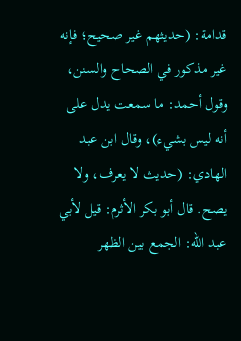قدامة: (حديثهم غير صحيح؛ فإنه غير مذكور في الصحاح والسنن، وقول أحمد: ما سمعت يدل على أنه ليس بشيء)، وقال ابن عبد الهادي: (حديث لا يعرف، ولا يصح. قال أبو بكر الأثرم: قيل لأبي عبد الله: الجمع بين الظهر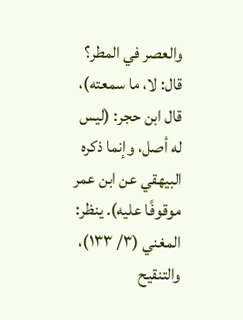والعصر في المطر؟ قال: لا، ما سمعته)، قال ابن حجر: (ليس له أصل، وإنما ذكره البيهقي عن ابن عمر موقوفًا عليه). ينظر: المغني (٣/ ١٣٣)، والتنقيح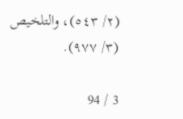(٢/ ٥٤٣)، والتلخيص (٣/ ٩٧٧).

3 / 94